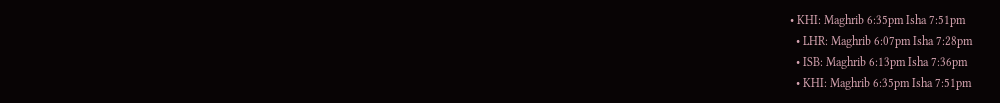• KHI: Maghrib 6:35pm Isha 7:51pm
  • LHR: Maghrib 6:07pm Isha 7:28pm
  • ISB: Maghrib 6:13pm Isha 7:36pm
  • KHI: Maghrib 6:35pm Isha 7:51pm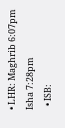• LHR: Maghrib 6:07pm Isha 7:28pm
  • ISB: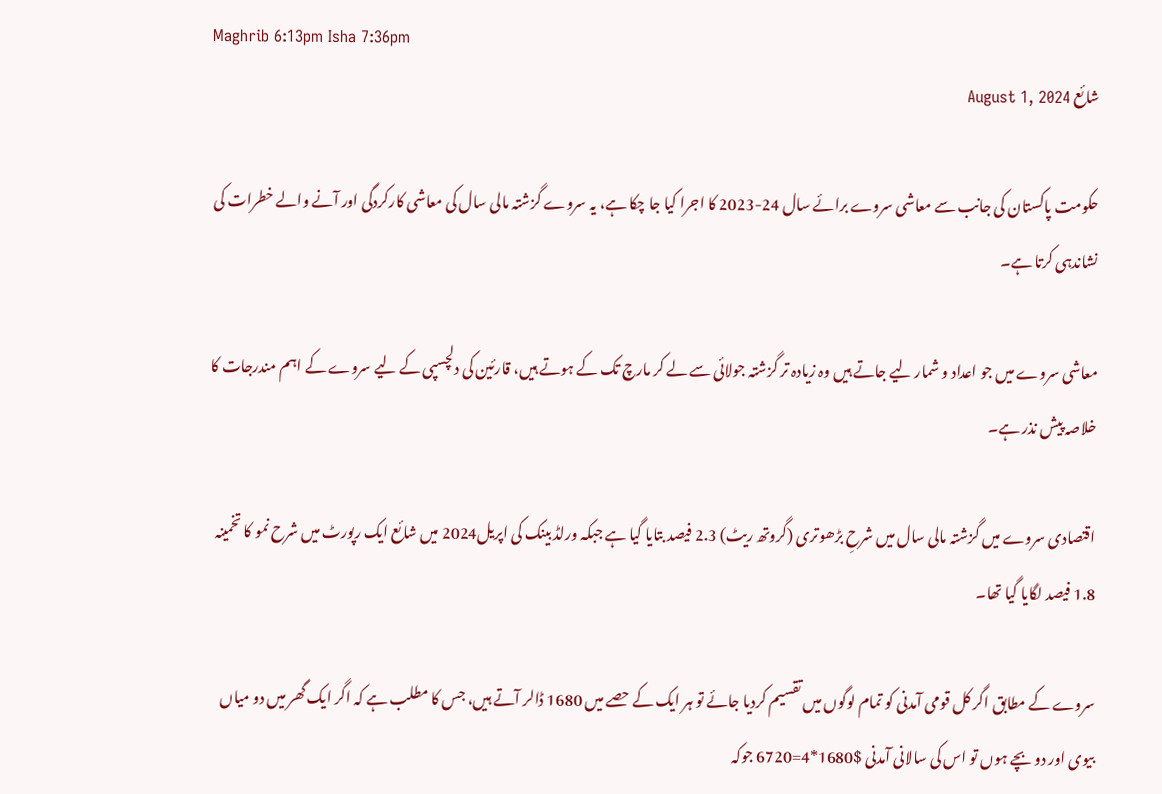Maghrib 6:13pm Isha 7:36pm
شائع August 1, 2024

حکومت پاکستان کی جانب سے معاشی سروے برائے سال 24-2023 کا اجرا کیا جا چکا ہے، یہ سروے گزشتہ مالی سال کی معاشی کارکردگی اور آنے والے خطرات کی نشاندہی کرتا ہے۔

معاشی سروے میں جو اعداد و شمار لیے جاتے ہیں وہ زیادہ تر گزشتہ جولائی سے لے کر مارچ تک کے ہوتے ہیں، قارئین کی دلچسپی کے لیے سروے کے اہم مندرجات کا خلاصہ پیش نذر ہے۔

اقتصادی سروے میں گزشتہ مالی سال میں شرحِ بڑھوتری (گروتھ ریٹ) 2.3 فیصد بتایا گیا ہے جبکہ ورلڈ بینک کی اپریل2024 میں شائع ایک رپورٹ میں شرح نمو کا تخمینہ 1.8 فیصد لگایا گیا تھا۔

سروے کے مطابق اگر کل قومی آمدنی کو تمام لوگوں میں تقسیم کردیا جائے تو ہر ایک کے حصے میں 1680 ڈالر آتے ہیں، جس کا مطلب ہے کہ اگر ایک گھر میں دو میاں بیوی اور دو بچے ہوں تو اس کی سالانی آمدنی $1680*4=6720 جوکہ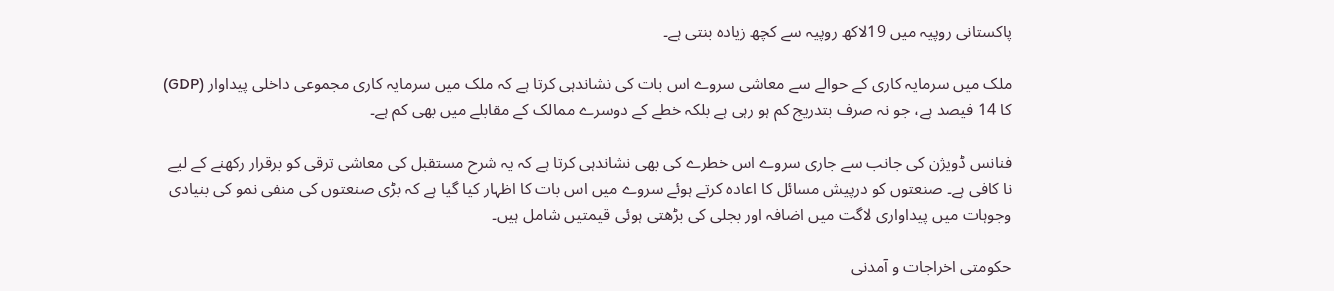پاکستانی روپیہ میں 19لاکھ روپیہ سے کچھ زیادہ بنتی ہے۔

ملک میں سرمایہ کاری کے حوالے سے معاشی سروے اس بات کی نشاندہی کرتا ہے کہ ملک میں سرمایہ کاری مجموعی داخلی پیداوار (GDP) کا 14 فیصد ہے، جو نہ صرف بتدریج کم ہو رہی ہے بلکہ خطے کے دوسرے ممالک کے مقابلے میں بھی کم ہے۔

فنانس ڈویژن کی جانب سے جاری سروے اس خطرے کی بھی نشاندہی کرتا ہے کہ یہ شرح مستقبل کی معاشی ترقی کو برقرار رکھنے کے لیے نا کافی ہے۔ صنعتوں کو درپیش مسائل کا اعادہ کرتے ہوئے سروے میں اس بات کا اظہار کیا گیا ہے کہ بڑی صنعتوں کی منفی نمو کی بنیادی وجوہات میں پیداواری لاگت میں اضافہ اور بجلی کی بڑھتی ہوئی قیمتیں شامل ہیں۔

حکومتی اخراجات و آمدنی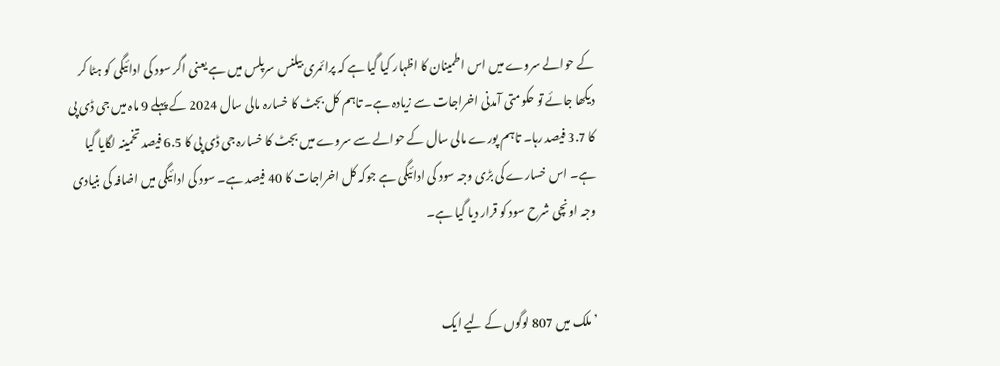کے حوالے سروے میں اس اطمینان کا اظہار کیا گیا ہے کہ پرائمری بیلنس سرپلس میں ہے یعنی اگر سود کی ادائیگی کو ہٹا کر دیکھا جائے تو حکومتی آمدنی اخراجات سے زیادہ ہے۔ تاہم کل بجٹ کا خسارہ مالی سال 2024 کے پہلے 9 ماہ میں جی ڈی پی کا 3.7 فیصد رہا۔ تاہم پورے مالی سال کے حوالے سے سروے میں بجٹ کا خسارہ جی ڈی پی کا 6.5 فیصد تخمینہ لگایا گیا ہے۔ اس خسارے کی بڑی وجہ سود کی ادائیگی ہے جوکہ کل اخراجات کا 40 فیصد ہے۔ سود کی ادائیگی میں اضافہ کی بنیادی وجہ اونچی شرح سود کو قرار دیا گیا ہے۔


’ملک میں 807 لوگوں کے لیے ایک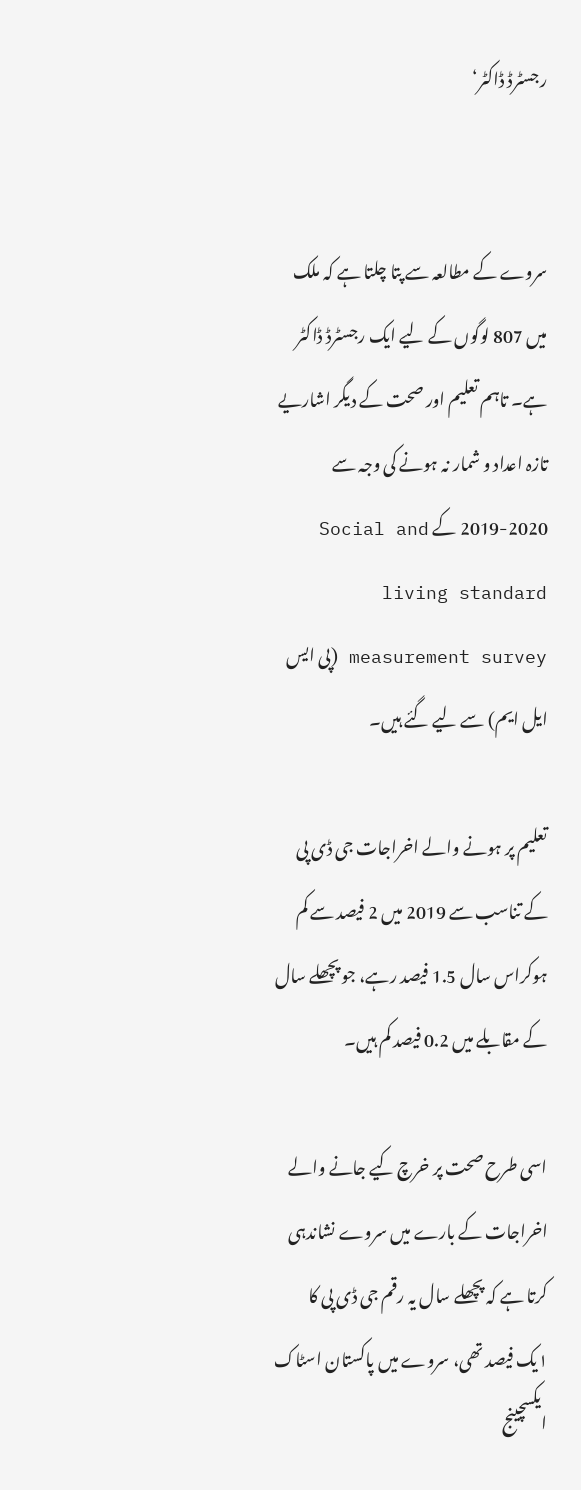رجسٹرڈ ڈاکٹر‘


سروے کے مطالعہ سے پتا چلتا ہے کہ ملک میں 807 لوگوں کے لیے ایک رجسٹرڈ ڈاکٹر ہے۔ تاہم تعلیم اور صحت کے دیگر اشاریے تازہ اعداد و شمار نہ ہونے کی وجہ سے 2020-2019 کے Social and living standard measurement survey (پی ایس ایل ایم) سے لیے گئے ہیں۔

تعلیم پر ہونے والے اخراجات جی ڈی پی کے تناسب سے 2019 میں 2 فیصد سے کم ہوکراس سال 1.5 فیصد رہے، جو پچھلے سال کے مقابلے میں 0.2 فیصد کم ہیں۔

اسی طرح صحت پر خرچ کیے جانے والے اخراجات کے بارے میں سروے نشاندہی کرتا ہے کہ پچھلے سال یہ رقم جی ڈی پی کا ۱یک فیصد تھی، سروے میں پاکستان اسٹاک ایکسچینج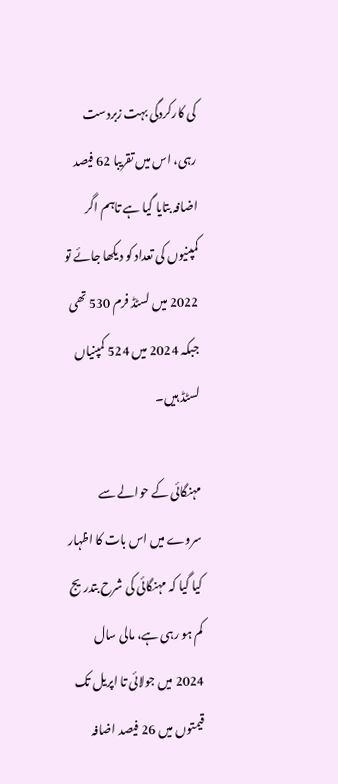کی کارکردگی بہت زبردست رہی، اس میں تقریبا 62 فیصد اضافہ بتایا گیا ہے تاہم اگر کمپنیوں کی تعداد کو دیکھا جائے تو 2022 میں لسٹڈ فرم 530 تھی جبکہ 2024 میں 524 کمپنیاں لسٹڈ ہیں۔

مہنگائی کے حوالے سے سروے میں اس بات کا اظہار کیا گیا کہ مہنگائی کی شرح بتدریج کم ہو رہی ہے، مالی سال 2024 میں جولائی تا اپریل تک قیمتوں میں 26 فیصد اضافہ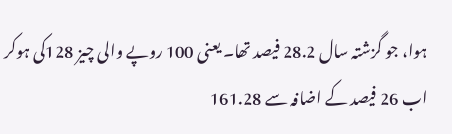ہوا، جو گزشتہ سال 28.2 فیصد تھا۔ یعنی 100 روپے والی چیز 128کی ہوکر اب 26 فیصد کے اضافہ سے 161.28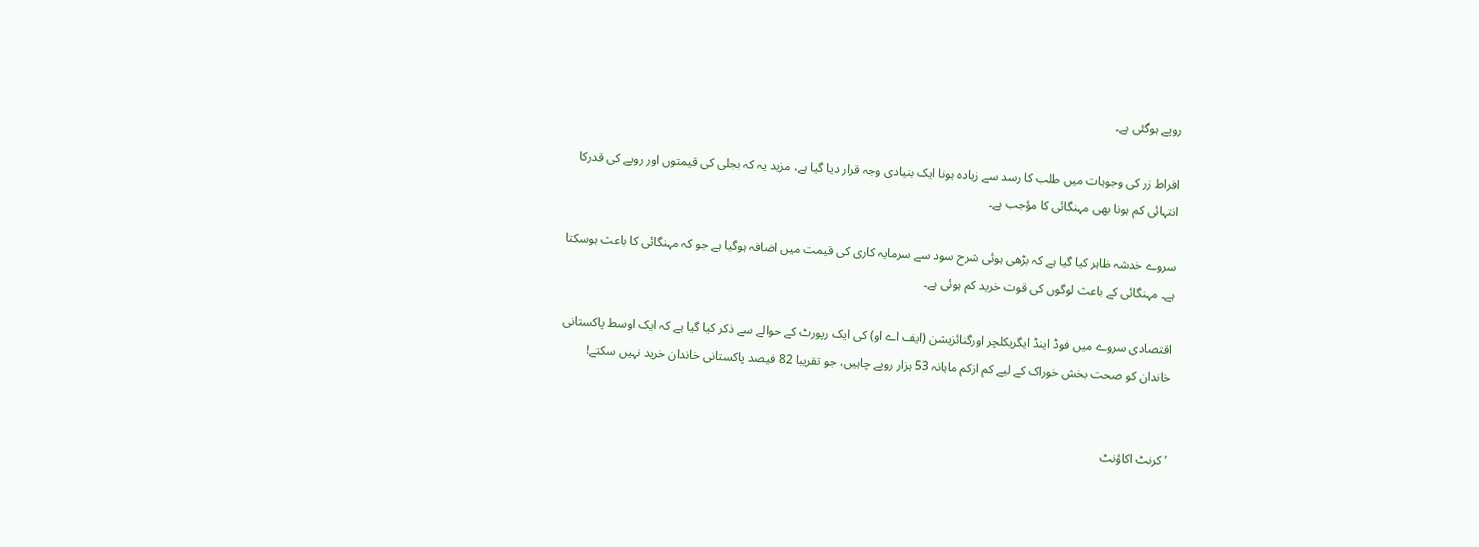روپے ہوگئی ہے۔

افراط زر کی وجوہات میں طلب کا رسد سے زیادہ ہونا ایک بنیادی وجہ قرار دیا گیا ہے، مزید یہ کہ بجلی کی قیمتوں اور روپے کی قدرکا انتہائی کم ہونا بھی مہنگائی کا مؤجب ہے۔

سروے خدشہ ظاہر کیا گیا ہے کہ بڑھی ہوئی شرح سود سے سرمایہ کاری کی قیمت میں اضافہ ہوگیا ہے جو کہ مہنگائی کا باعث ہوسکتا ہے۔ مہنگائی کے باعث لوگوں کی قوت خرید کم ہوئی ہے۔

اقتصادی سروے میں فوڈ اینڈ ایگریکلچر اورگنائزیشن (ایف اے او) کی ایک رپورٹ کے حوالے سے ذکر کیا گیا ہے کہ ایک اوسط پاکستانی خاندان کو صحت بخش خوراک کے لیے کم ازکم ماہانہ 53 ہزار روپے چاہیں، جو تقریبا 82 فیصد پاکستانی خاندان خرید نہیں سکتے!


’ کرنٹ اکاؤنٹ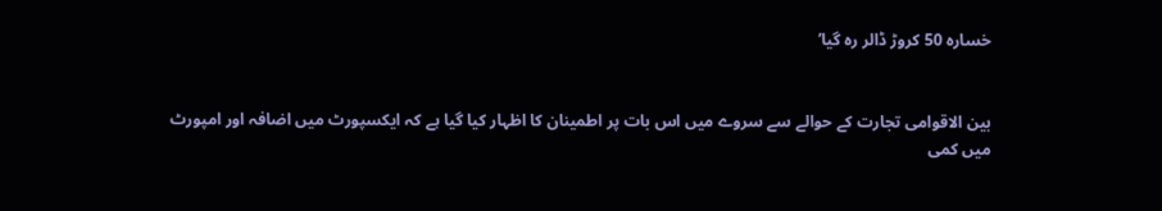خسارہ 50 کروڑ ڈالر رہ گیا’


بین الاقوامی تجارت کے حوالے سے سروے میں اس بات پر اطمینان کا اظہار کیا گیا ہے کہ ایکسپورٹ میں اضافہ اور امپورٹ میں کمی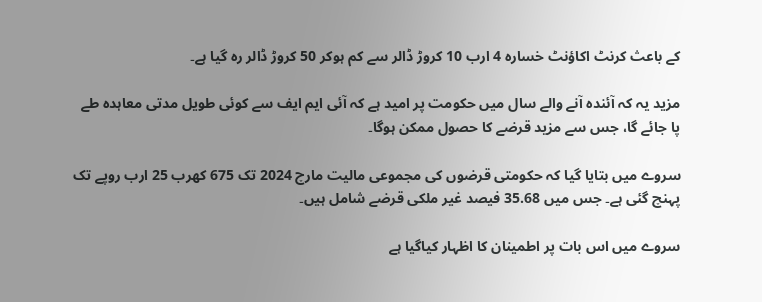کے باعث کرنٹ اکاؤنٹ خسارہ 4 ارب 10 کروڑ ڈالر سے کم ہوکر 50 کروڑ ڈالر رہ گیا ہے۔

مزید یہ کہ آئندہ آنے والے سال میں حکومت پر امید ہے کہ آئی ایم ایف سے کوئی طویل مدتی معاہدہ طے پا جائے گا، جس سے مزید قرضے کا حصول ممکن ہوگا۔

سروے میں بتایا گیا کہ حکومتی قرضوں کی مجموعی مالیت مارچ 2024 تک 675 کھرب 25 ارب روپے تک پہنچ گئی ہے۔ جس میں 35.68 فیصد غیر ملکی قرضے شامل ہیں۔

سروے میں اس بات پر اطمینان کا اظہار کیاگیا ہے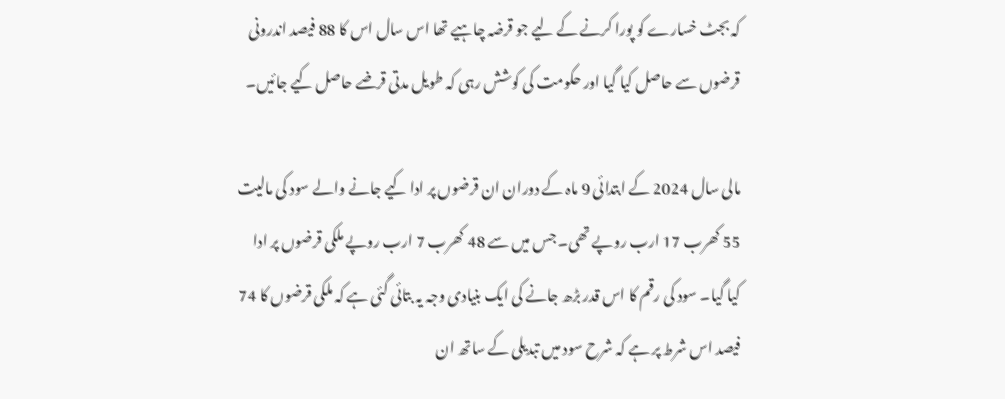کہ بجٹ خسارے کو پورا کرنے کے لیے جو قرضہ چاہیے تھا اس سال اس کا 88 فیصد اندرونی قرضوں سے حاصل کیا گیا اور حکومت کی کوشش رہی کہ طویل مدتی قرضے حاصل کیے جائیں۔

مالی سال 2024 کے ابتدائی 9 ماہ کے دوران ان قرضوں پر ادا کیے جانے والے سود کی مالیت 55 کھرب 17 ارب روپے تھی۔ جس میں سے 48 کھرب 7 ارب روپے ملکی قرضوں پر ادا کیا گیا۔ سود کی رقم کا اس قدر بڑھ جانے کی ایک بنیادی وجہ یہ بتائی گئی ہے کہ ملکی قرضوں کا 74 فیصد اس شرط پر ہے کہ شرح سود میں تبدیلی کے ساتھ ان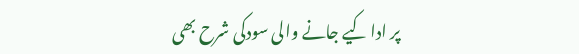پر ادا کیے جانے والی سودکی شرح بھی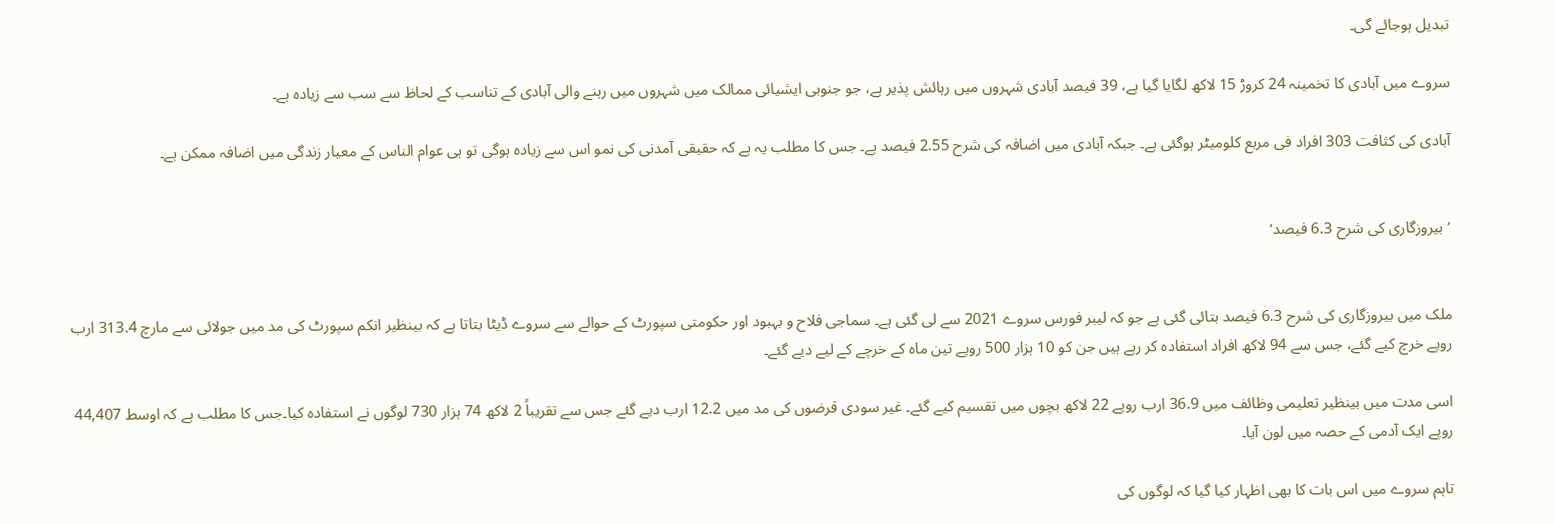تبدیل ہوجائے گی۔

سروے میں آبادی کا تخمینہ 24 کروڑ 15 لاکھ لگایا گیا ہے، 39 فیصد آبادی شہروں میں رہائش پذیر ہے، جو جنوبی ایشیائی ممالک میں شہروں میں رہنے والی آبادی کے تناسب کے لحاظ سے سب سے زیادہ ہے۔

آبادی کی کثافت 303 افراد فی مربع کلومیٹر ہوگئی ہے۔ جبکہ آبادی میں اضافہ کی شرح 2.55 فیصد ہے۔ جس کا مطلب یہ ہے کہ حقیقی آمدنی کی نمو اس سے زیادہ ہوگی تو ہی عوام الناس کے معیار زندگی میں اضافہ ممکن ہے۔


’بیروزگاری کی شرح 6.3 فیصد‘


ملک میں بیروزگاری کی شرح 6.3 فیصد بتائی گئی ہے جو کہ لیبر فورس سروے 2021 سے لی گئی ہے۔ سماجی فلاح و بہبود اور حکومتی سپورٹ کے حوالے سے سروے ڈیٹا بتاتا ہے کہ بینظیر انکم سپورٹ کی مد میں جولائی سے مارچ 313.4 ارب روپے خرچ کیے گئے، جس سے 94 لاکھ افراد استفادہ کر رہے ہیں جن کو 10 ہزار 500 روپے تین ماہ کے خرچے کے لیے دیے گئے۔

اسی مدت میں بینظیر تعلیمی وظائف میں 36.9 ارب روپے 22 لاکھ بچوں میں تقسیم کیے گئے۔ غیر سودی قرضوں کی مد میں 12.2 ارب دیے گئے جس سے تقریباً 2 لاکھ 74 ہزار 730 لوگوں نے استفادہ کیا۔جس کا مطلب ہے کہ اوسط 44,407 روپے ایک آدمی کے حصہ میں لون آیا۔

تاہم سروے میں اس بات کا بھی اظہار کیا گیا کہ لوگوں کی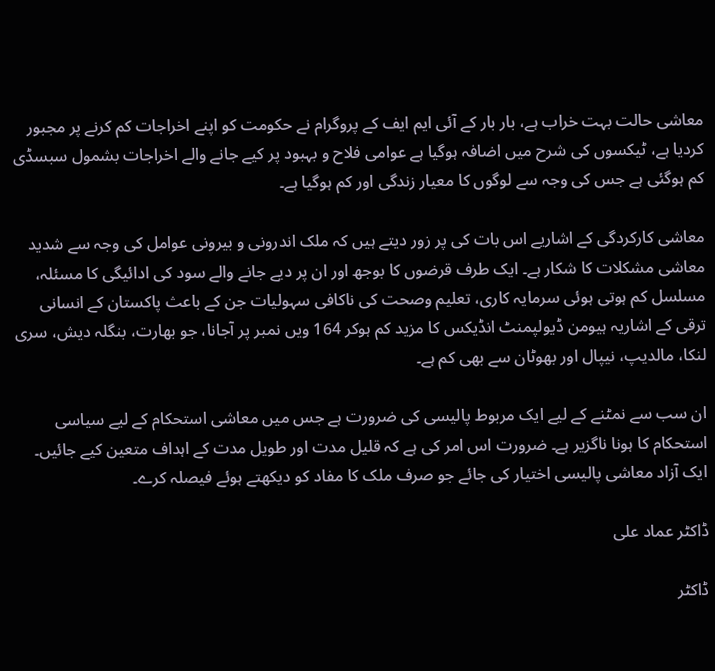معاشی حالت بہت خراب ہے، بار بار کے آئی ایم ایف کے پروگرام نے حکومت کو اپنے اخراجات کم کرنے پر مجبور کردیا ہے، ٹیکسوں کی شرح میں اضافہ ہوگیا ہے عوامی فلاح و بہبود پر کیے جانے والے اخراجات بشمول سبسڈی کم ہوگئی ہے جس کی وجہ سے لوگوں کا معیار زندگی اور کم ہوگیا ہے۔

معاشی کارکردگی کے اشاریے اس بات کی پر زور دیتے ہیں کہ ملک اندرونی و بیرونی عوامل کی وجہ سے شدید معاشی مشکلات کا شکار ہے۔ ایک طرف قرضوں کا بوجھ اور ان پر دیے جانے والے سود کی ادائیگی کا مسئلہ، مسلسل کم ہوتی ہوئی سرمایہ کاری، تعلیم وصحت کی ناکافی سہولیات جن کے باعث پاکستان کے انسانی ترقی کے اشاریہ ہیومن ڈیولپمنٹ انڈیکس کا مزید کم ہوکر 164 ویں نمبر پر آجانا، جو بھارت، بنگلہ دیش، سری لنکا، مالدیپ، نیپال اور بھوٹان سے بھی کم ہے۔

ان سب سے نمٹنے کے لیے ایک مربوط پالیسی کی ضرورت ہے جس میں معاشی استحکام کے لیے سیاسی استحکام کا ہونا ناگزیر ہے۔ ضرورت اس امر کی ہے کہ قلیل مدت اور طویل مدت کے اہداف متعین کیے جائیں۔ ایک آزاد معاشی پالیسی اختیار کی جائے جو صرف ملک کا مفاد کو دیکھتے ہوئے فیصلہ کرے۔

ڈاکٹر عماد علی

ڈاکٹر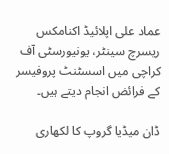عماد علی اپلائیڈ اکنامکس ریسرچ سینٹر، یونیورسٹی آف کراچی میں اسسٹنٹ پروفیسر کے فرائض انجام دیتے ہیں۔

ڈان میڈیا گروپ کا لکھاری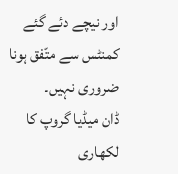اور نیچے دئے گئے کمنٹس سے متّفق ہونا ضروری نہیں۔
ڈان میڈیا گروپ کا لکھاری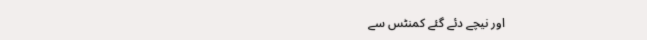اور نیچے دئے گئے کمنٹس سے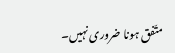متّفق ہونا ضروری نہیں۔